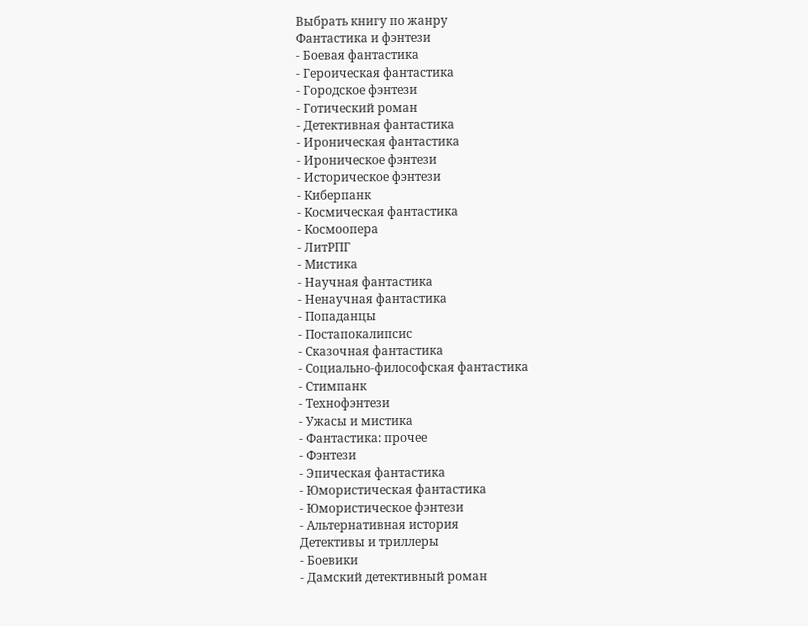Выбрать книгу по жанру
Фантастика и фэнтези
- Боевая фантастика
- Героическая фантастика
- Городское фэнтези
- Готический роман
- Детективная фантастика
- Ироническая фантастика
- Ироническое фэнтези
- Историческое фэнтези
- Киберпанк
- Космическая фантастика
- Космоопера
- ЛитРПГ
- Мистика
- Научная фантастика
- Ненаучная фантастика
- Попаданцы
- Постапокалипсис
- Сказочная фантастика
- Социально-философская фантастика
- Стимпанк
- Технофэнтези
- Ужасы и мистика
- Фантастика: прочее
- Фэнтези
- Эпическая фантастика
- Юмористическая фантастика
- Юмористическое фэнтези
- Альтернативная история
Детективы и триллеры
- Боевики
- Дамский детективный роман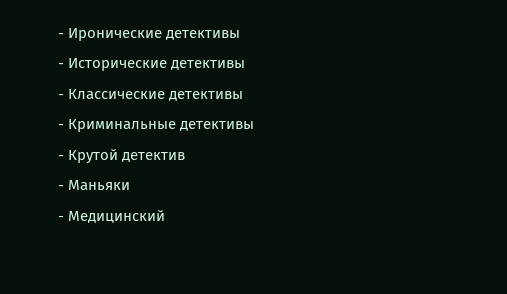- Иронические детективы
- Исторические детективы
- Классические детективы
- Криминальные детективы
- Крутой детектив
- Маньяки
- Медицинский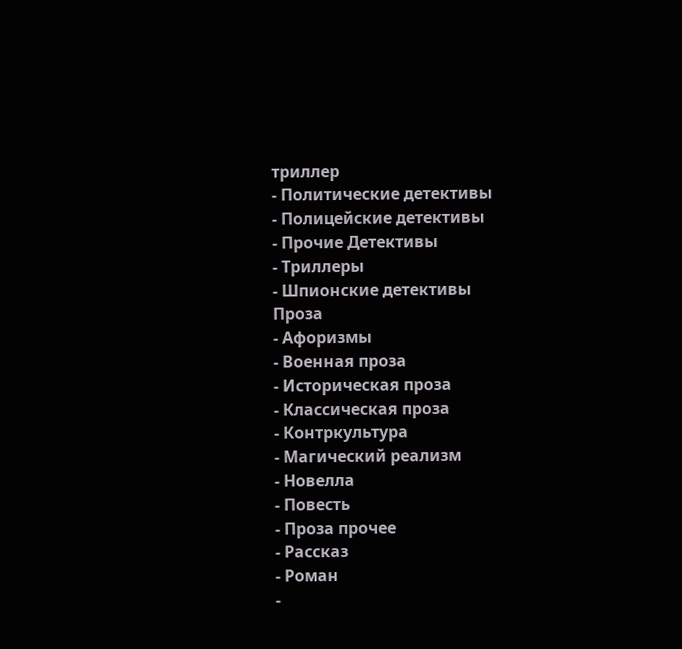триллер
- Политические детективы
- Полицейские детективы
- Прочие Детективы
- Триллеры
- Шпионские детективы
Проза
- Афоризмы
- Военная проза
- Историческая проза
- Классическая проза
- Контркультура
- Магический реализм
- Новелла
- Повесть
- Проза прочее
- Рассказ
- Роман
-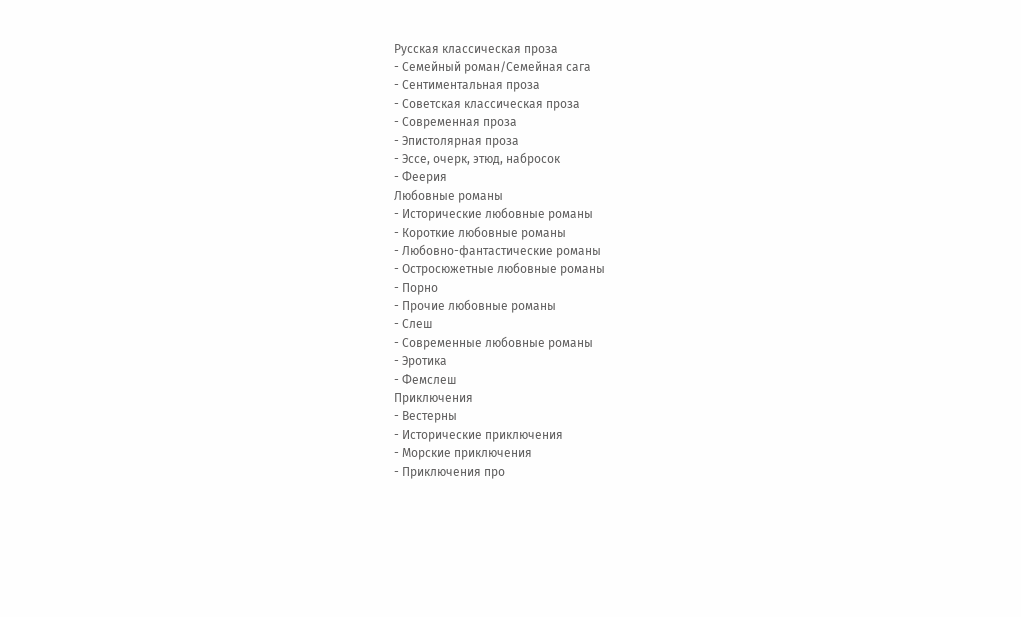Русская классическая проза
- Семейный роман/Семейная сага
- Сентиментальная проза
- Советская классическая проза
- Современная проза
- Эпистолярная проза
- Эссе, очерк, этюд, набросок
- Феерия
Любовные романы
- Исторические любовные романы
- Короткие любовные романы
- Любовно-фантастические романы
- Остросюжетные любовные романы
- Порно
- Прочие любовные романы
- Слеш
- Современные любовные романы
- Эротика
- Фемслеш
Приключения
- Вестерны
- Исторические приключения
- Морские приключения
- Приключения про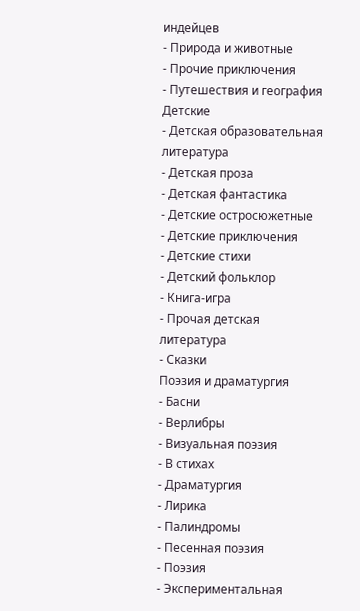индейцев
- Природа и животные
- Прочие приключения
- Путешествия и география
Детские
- Детская образовательная литература
- Детская проза
- Детская фантастика
- Детские остросюжетные
- Детские приключения
- Детские стихи
- Детский фольклор
- Книга-игра
- Прочая детская литература
- Сказки
Поэзия и драматургия
- Басни
- Верлибры
- Визуальная поэзия
- В стихах
- Драматургия
- Лирика
- Палиндромы
- Песенная поэзия
- Поэзия
- Экспериментальная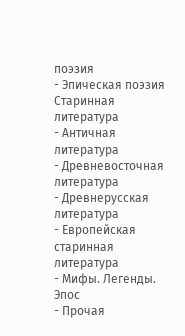поэзия
- Эпическая поэзия
Старинная литература
- Античная литература
- Древневосточная литература
- Древнерусская литература
- Европейская старинная литература
- Мифы. Легенды. Эпос
- Прочая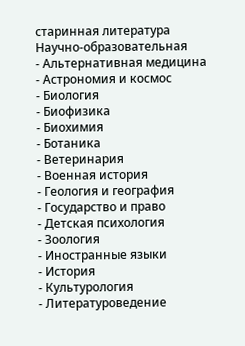старинная литература
Научно-образовательная
- Альтернативная медицина
- Астрономия и космос
- Биология
- Биофизика
- Биохимия
- Ботаника
- Ветеринария
- Военная история
- Геология и география
- Государство и право
- Детская психология
- Зоология
- Иностранные языки
- История
- Культурология
- Литературоведение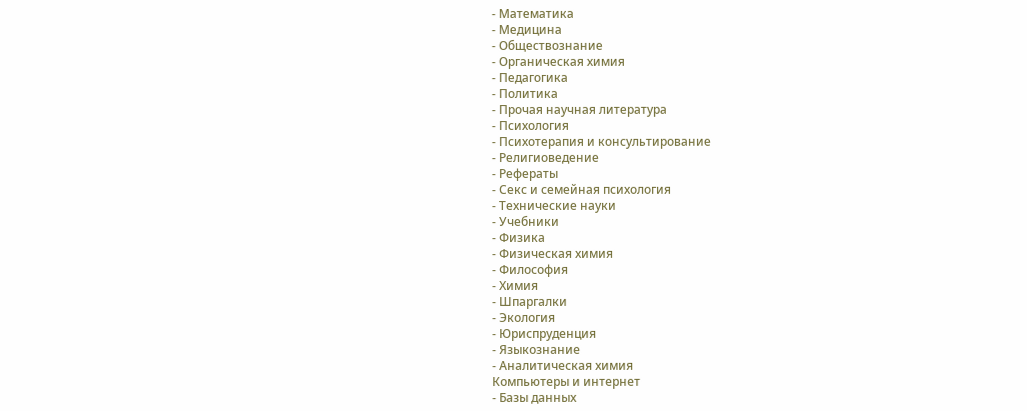- Математика
- Медицина
- Обществознание
- Органическая химия
- Педагогика
- Политика
- Прочая научная литература
- Психология
- Психотерапия и консультирование
- Религиоведение
- Рефераты
- Секс и семейная психология
- Технические науки
- Учебники
- Физика
- Физическая химия
- Философия
- Химия
- Шпаргалки
- Экология
- Юриспруденция
- Языкознание
- Аналитическая химия
Компьютеры и интернет
- Базы данных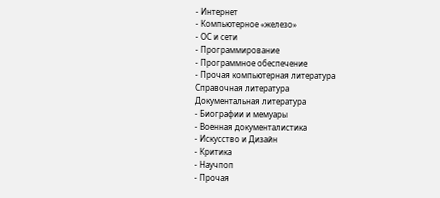- Интернет
- Компьютерное «железо»
- ОС и сети
- Программирование
- Программное обеспечение
- Прочая компьютерная литература
Справочная литература
Документальная литература
- Биографии и мемуары
- Военная документалистика
- Искусство и Дизайн
- Критика
- Научпоп
- Прочая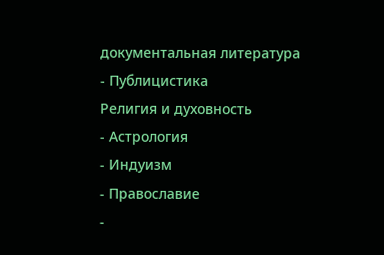документальная литература
- Публицистика
Религия и духовность
- Астрология
- Индуизм
- Православие
-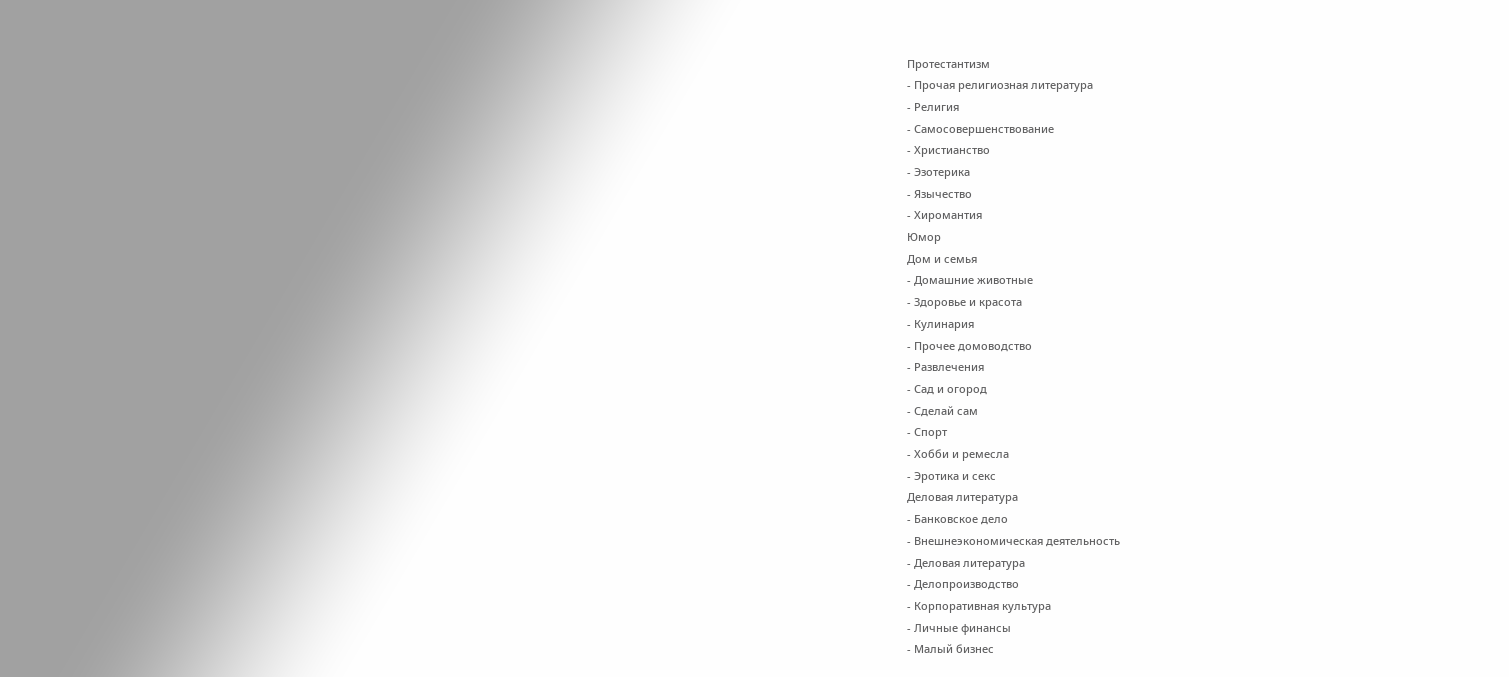Протестантизм
- Прочая религиозная литература
- Религия
- Самосовершенствование
- Христианство
- Эзотерика
- Язычество
- Хиромантия
Юмор
Дом и семья
- Домашние животные
- Здоровье и красота
- Кулинария
- Прочее домоводство
- Развлечения
- Сад и огород
- Сделай сам
- Спорт
- Хобби и ремесла
- Эротика и секс
Деловая литература
- Банковское дело
- Внешнеэкономическая деятельность
- Деловая литература
- Делопроизводство
- Корпоративная культура
- Личные финансы
- Малый бизнес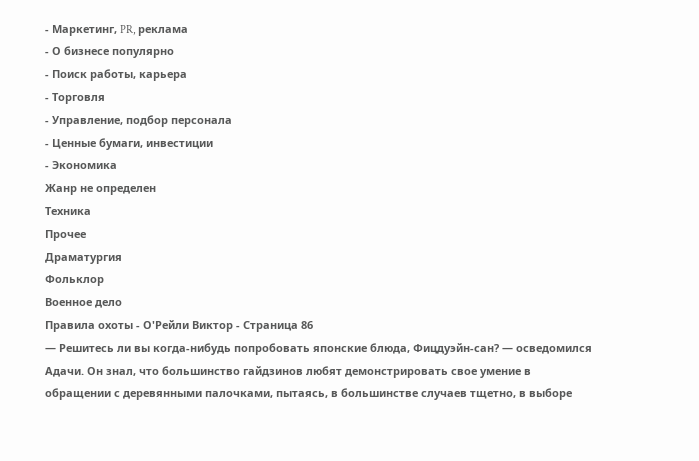- Маркетинг, PR, реклама
- О бизнесе популярно
- Поиск работы, карьера
- Торговля
- Управление, подбор персонала
- Ценные бумаги, инвестиции
- Экономика
Жанр не определен
Техника
Прочее
Драматургия
Фольклор
Военное дело
Правила охоты - О'Рейли Виктор - Страница 86
— Решитесь ли вы когда-нибудь попробовать японские блюда, Фицдуэйн-сан? — осведомился Адачи. Он знал, что большинство гайдзинов любят демонстрировать свое умение в обращении с деревянными палочками, пытаясь, в большинстве случаев тщетно, в выборе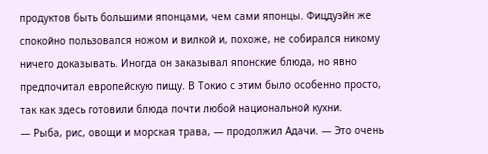продуктов быть большими японцами, чем сами японцы. Фицдуэйн же спокойно пользовался ножом и вилкой и, похоже, не собирался никому ничего доказывать. Иногда он заказывал японские блюда, но явно предпочитал европейскую пищу. В Токио с этим было особенно просто, так как здесь готовили блюда почти любой национальной кухни.
— Рыба, рис, овощи и морская трава, — продолжил Адачи. — Это очень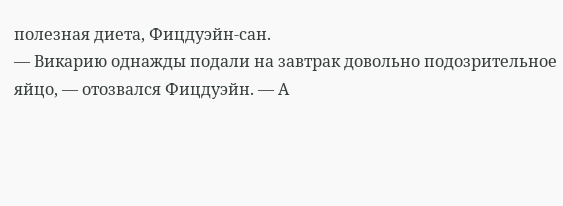полезная диета, Фицдуэйн-сан.
— Викарию однажды подали на завтрак довольно подозрительное яйцо, — отозвался Фицдуэйн. — А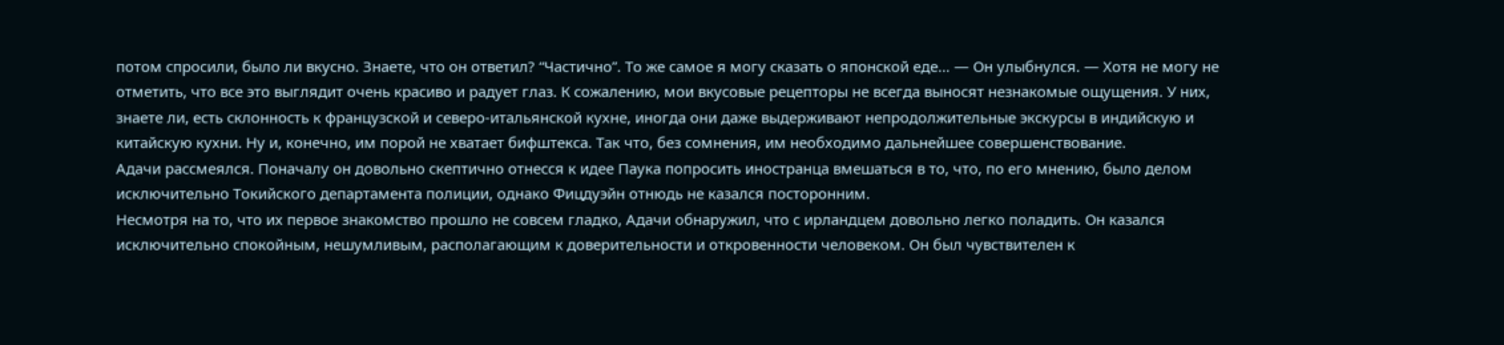потом спросили, было ли вкусно. Знаете, что он ответил? “Частично”. То же самое я могу сказать о японской еде… — Он улыбнулся. — Хотя не могу не отметить, что все это выглядит очень красиво и радует глаз. К сожалению, мои вкусовые рецепторы не всегда выносят незнакомые ощущения. У них, знаете ли, есть склонность к французской и северо-итальянской кухне, иногда они даже выдерживают непродолжительные экскурсы в индийскую и китайскую кухни. Ну и, конечно, им порой не хватает бифштекса. Так что, без сомнения, им необходимо дальнейшее совершенствование.
Адачи рассмеялся. Поначалу он довольно скептично отнесся к идее Паука попросить иностранца вмешаться в то, что, по его мнению, было делом исключительно Токийского департамента полиции, однако Фицдуэйн отнюдь не казался посторонним.
Несмотря на то, что их первое знакомство прошло не совсем гладко, Адачи обнаружил, что с ирландцем довольно легко поладить. Он казался исключительно спокойным, нешумливым, располагающим к доверительности и откровенности человеком. Он был чувствителен к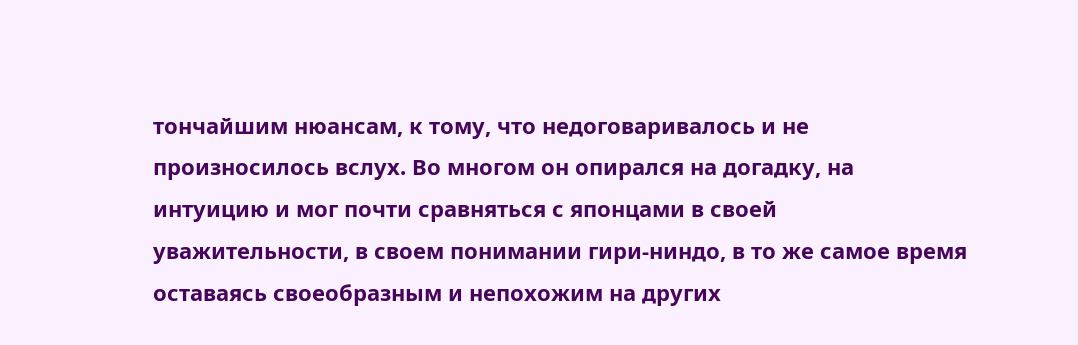тончайшим нюансам, к тому, что недоговаривалось и не произносилось вслух. Во многом он опирался на догадку, на интуицию и мог почти сравняться с японцами в своей уважительности, в своем понимании гири-ниндо, в то же самое время оставаясь своеобразным и непохожим на других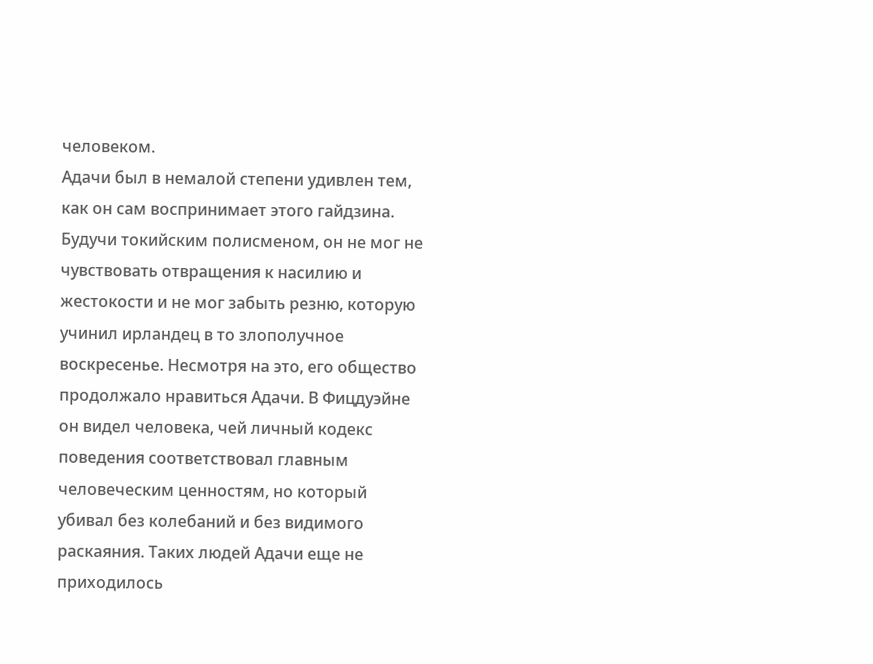человеком.
Адачи был в немалой степени удивлен тем, как он сам воспринимает этого гайдзина. Будучи токийским полисменом, он не мог не чувствовать отвращения к насилию и жестокости и не мог забыть резню, которую учинил ирландец в то злополучное воскресенье. Несмотря на это, его общество продолжало нравиться Адачи. В Фицдуэйне он видел человека, чей личный кодекс поведения соответствовал главным человеческим ценностям, но который убивал без колебаний и без видимого раскаяния. Таких людей Адачи еще не приходилось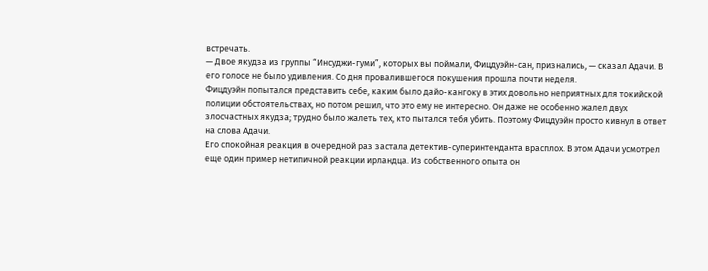встречать.
— Двое якудза из группы “Инсуджи-гуми”, которых вы поймали, Фицдуэйн-сан, признались, — сказал Адачи. В его голосе не было удивления. Со дня провалившегося покушения прошла почти неделя.
Фицдуэйн попытался представить себе, каким было дайо-кангоку в этих довольно неприятных для токийской полиции обстоятельствах, но потом решил, что это ему не интересно. Он даже не особенно жалел двух злосчастных якудза; трудно было жалеть тех, кто пытался тебя убить. Поэтому Фицдуэйн просто кивнул в ответ на слова Адачи.
Его спокойная реакция в очередной раз застала детектив-суперинтенданта врасплох. В этом Адачи усмотрел еще один пример нетипичной реакции ирландца. Из собственного опыта он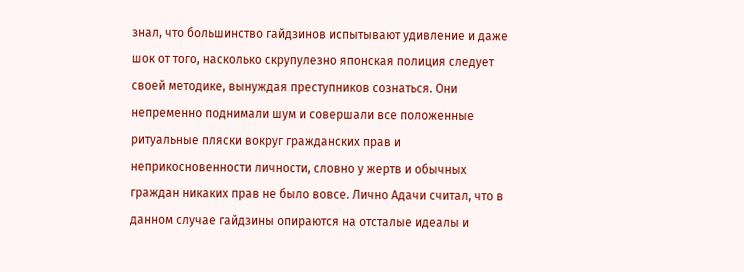знал, что большинство гайдзинов испытывают удивление и даже шок от того, насколько скрупулезно японская полиция следует своей методике, вынуждая преступников сознаться. Они непременно поднимали шум и совершали все положенные ритуальные пляски вокруг гражданских прав и неприкосновенности личности, словно у жертв и обычных граждан никаких прав не было вовсе. Лично Адачи считал, что в данном случае гайдзины опираются на отсталые идеалы и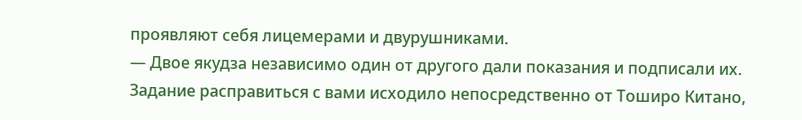проявляют себя лицемерами и двурушниками.
— Двое якудза независимо один от другого дали показания и подписали их. Задание расправиться с вами исходило непосредственно от Тоширо Китано,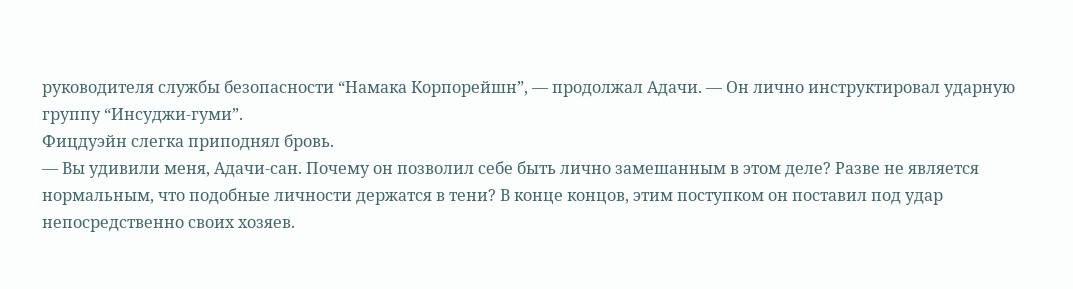руководителя службы безопасности “Намака Корпорейшн”, — продолжал Адачи. — Он лично инструктировал ударную группу “Инсуджи-гуми”.
Фицдуэйн слегка приподнял бровь.
— Вы удивили меня, Адачи-сан. Почему он позволил себе быть лично замешанным в этом деле? Разве не является нормальным, что подобные личности держатся в тени? В конце концов, этим поступком он поставил под удар непосредственно своих хозяев.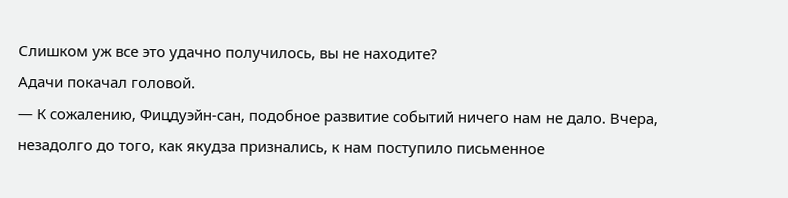Слишком уж все это удачно получилось, вы не находите?
Адачи покачал головой.
— К сожалению, Фицдуэйн-сан, подобное развитие событий ничего нам не дало. Вчера, незадолго до того, как якудза признались, к нам поступило письменное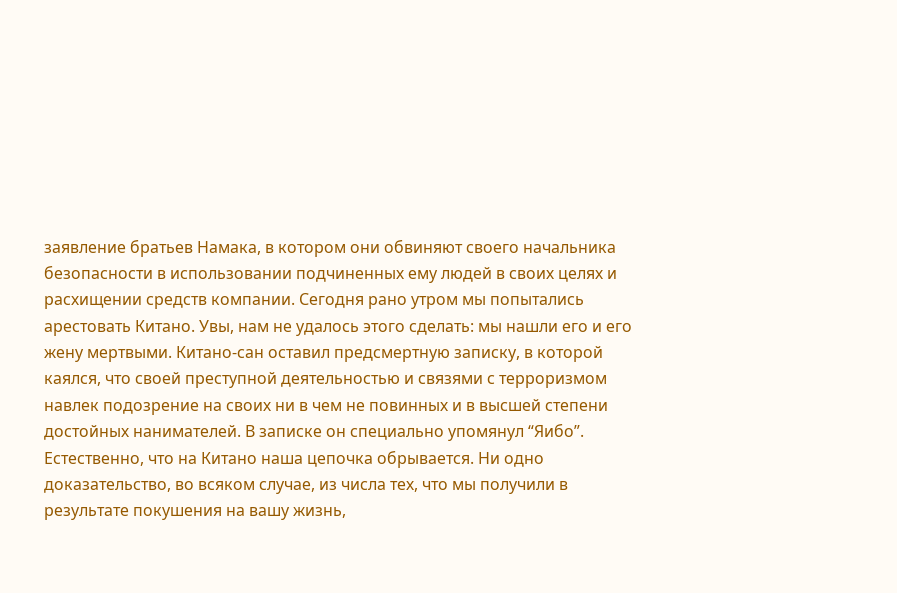заявление братьев Намака, в котором они обвиняют своего начальника безопасности в использовании подчиненных ему людей в своих целях и расхищении средств компании. Сегодня рано утром мы попытались арестовать Китано. Увы, нам не удалось этого сделать: мы нашли его и его жену мертвыми. Китано-сан оставил предсмертную записку, в которой каялся, что своей преступной деятельностью и связями с терроризмом навлек подозрение на своих ни в чем не повинных и в высшей степени достойных нанимателей. В записке он специально упомянул “Яибо”. Естественно, что на Китано наша цепочка обрывается. Ни одно доказательство, во всяком случае, из числа тех, что мы получили в результате покушения на вашу жизнь,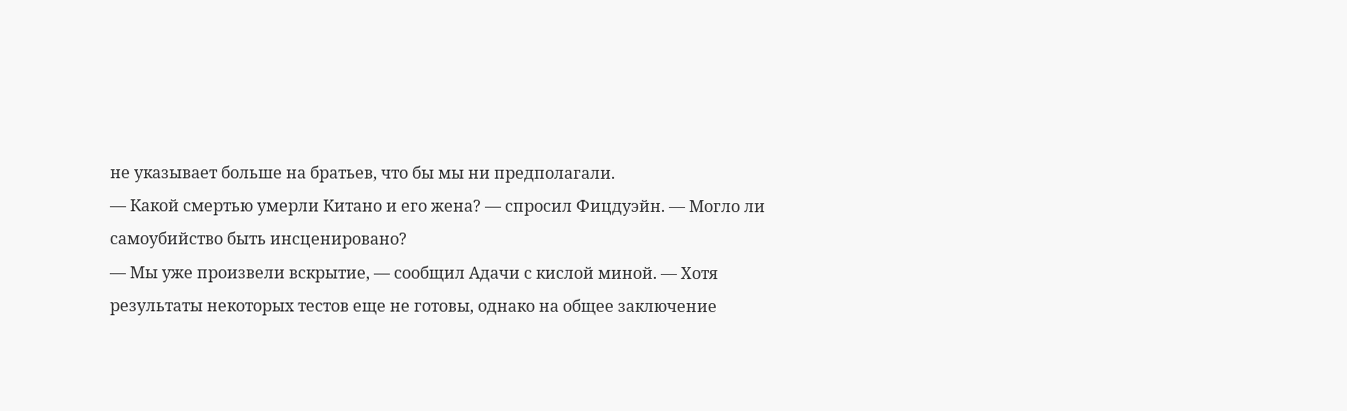не указывает больше на братьев, что бы мы ни предполагали.
— Какой смертью умерли Китано и его жена? — спросил Фицдуэйн. — Могло ли самоубийство быть инсценировано?
— Мы уже произвели вскрытие, — сообщил Адачи с кислой миной. — Хотя результаты некоторых тестов еще не готовы, однако на общее заключение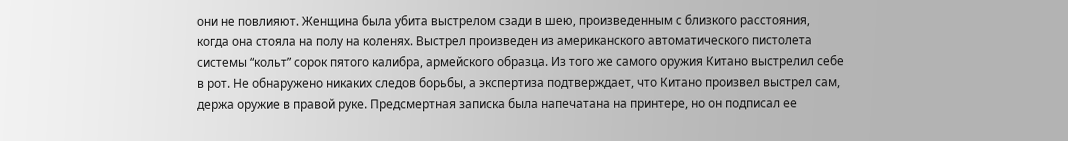они не повлияют. Женщина была убита выстрелом сзади в шею, произведенным с близкого расстояния, когда она стояла на полу на коленях. Выстрел произведен из американского автоматического пистолета системы “кольт” сорок пятого калибра, армейского образца. Из того же самого оружия Китано выстрелил себе в рот. Не обнаружено никаких следов борьбы, а экспертиза подтверждает, что Китано произвел выстрел сам, держа оружие в правой руке. Предсмертная записка была напечатана на принтере, но он подписал ее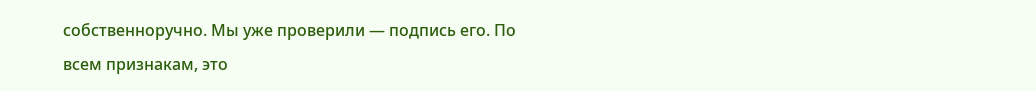собственноручно. Мы уже проверили — подпись его. По всем признакам, это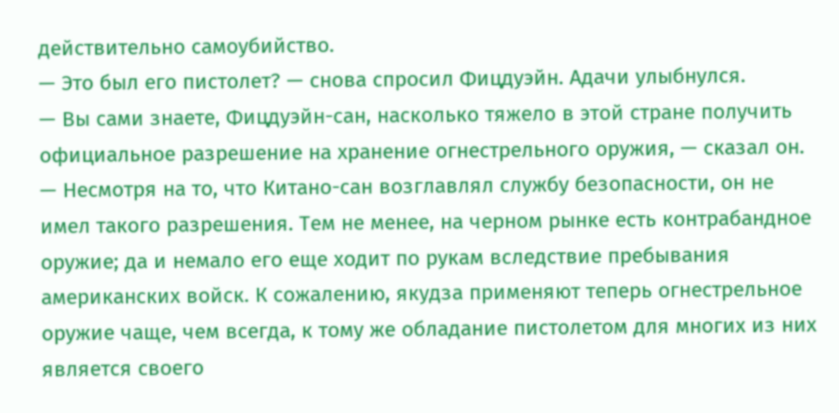действительно самоубийство.
— Это был его пистолет? — снова спросил Фицдуэйн. Адачи улыбнулся.
— Вы сами знаете, Фицдуэйн-сан, насколько тяжело в этой стране получить официальное разрешение на хранение огнестрельного оружия, — сказал он. — Несмотря на то, что Китано-сан возглавлял службу безопасности, он не имел такого разрешения. Тем не менее, на черном рынке есть контрабандное оружие; да и немало его еще ходит по рукам вследствие пребывания американских войск. К сожалению, якудза применяют теперь огнестрельное оружие чаще, чем всегда, к тому же обладание пистолетом для многих из них является своего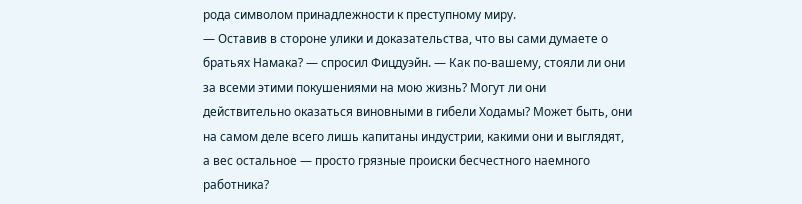рода символом принадлежности к преступному миру.
— Оставив в стороне улики и доказательства, что вы сами думаете о братьях Намака? — спросил Фицдуэйн. — Как по-вашему, стояли ли они за всеми этими покушениями на мою жизнь? Могут ли они действительно оказаться виновными в гибели Ходамы? Может быть, они на самом деле всего лишь капитаны индустрии, какими они и выглядят, а вес остальное — просто грязные происки бесчестного наемного работника?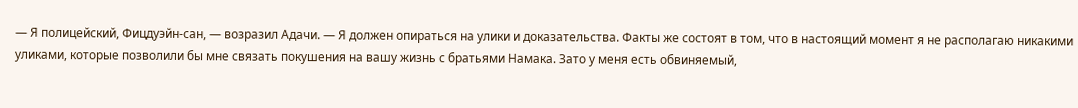— Я полицейский, Фицдуэйн-сан, — возразил Адачи. — Я должен опираться на улики и доказательства. Факты же состоят в том, что в настоящий момент я не располагаю никакими уликами, которые позволили бы мне связать покушения на вашу жизнь с братьями Намака. Зато у меня есть обвиняемый,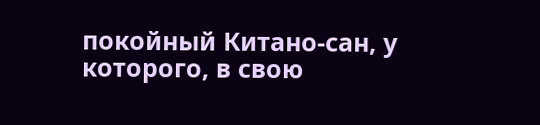покойный Китано-сан, у которого, в свою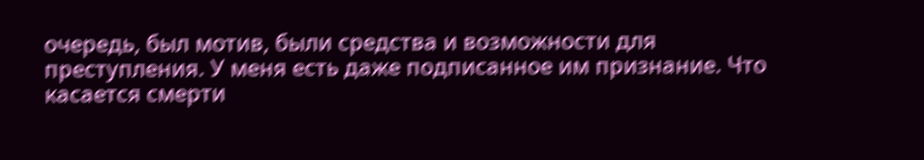очередь, был мотив, были средства и возможности для преступления. У меня есть даже подписанное им признание. Что касается смерти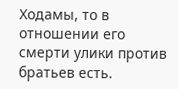Ходамы, то в отношении его смерти улики против братьев есть.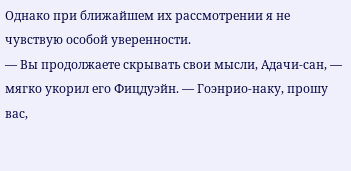Однако при ближайшем их рассмотрении я не чувствую особой уверенности.
— Вы продолжаете скрывать свои мысли, Адачи-сан, — мягко укорил его Фицдуэйн. — Гоэнрио-наку, прошу вас,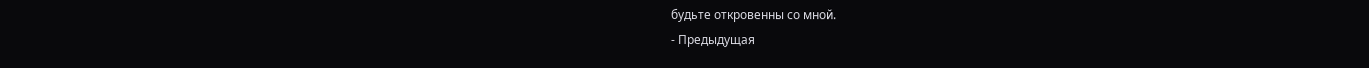будьте откровенны со мной.
- Предыдущая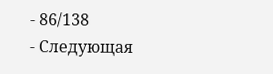- 86/138
- Следующая